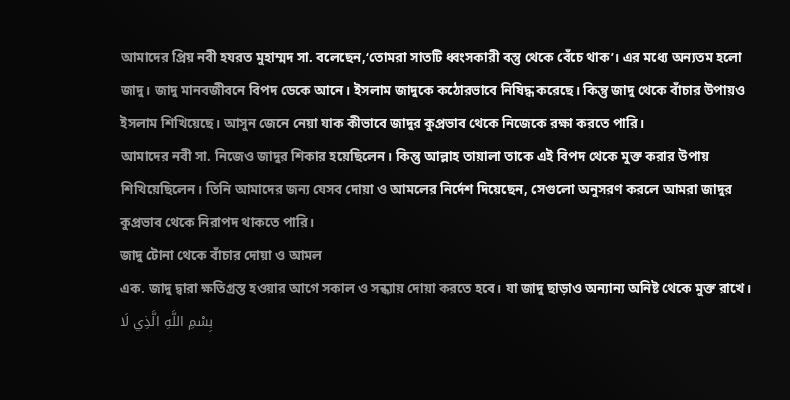আমাদের প্রিয় নবী হযরত মুহাম্মদ সা. বলেছেন,‘তোমরা সাতটি ধ্বংসকারী বস্তু থেকে বেঁচে থাক’। এর মধ্যে অন্যতম হলো জাদু। জাদু মানবজীবনে বিপদ ডেকে আনে। ইসলাম জাদুকে কঠোরভাবে নিষিদ্ধ করেছে। কিন্তু জাদু থেকে বাঁচার উপায়ও ইসলাম শিখিয়েছে। আসুন জেনে নেয়া যাক কীভাবে জাদুর কুপ্রভাব থেকে নিজেকে রক্ষা করতে পারি।
আমাদের নবী সা. নিজেও জাদুর শিকার হয়েছিলেন। কিন্তু আল্লাহ তায়ালা তাকে এই বিপদ থেকে মুক্ত করার উপায় শিখিয়েছিলেন। তিনি আমাদের জন্য যেসব দোয়া ও আমলের নির্দেশ দিয়েছেন, সেগুলো অনুসরণ করলে আমরা জাদুর কুপ্রভাব থেকে নিরাপদ থাকতে পারি।
জাদু টোনা থেকে বাঁচার দোয়া ও আমল
এক. জাদু দ্বারা ক্ষতিগ্রস্ত হওয়ার আগে সকাল ও সন্ধ্যায় দোয়া করতে হবে। যা জাদু ছাড়াও অন্যান্য অনিষ্ট থেকে মুক্ত রাখে।
بِسْمِ اللَّهِ الَّذِي لَا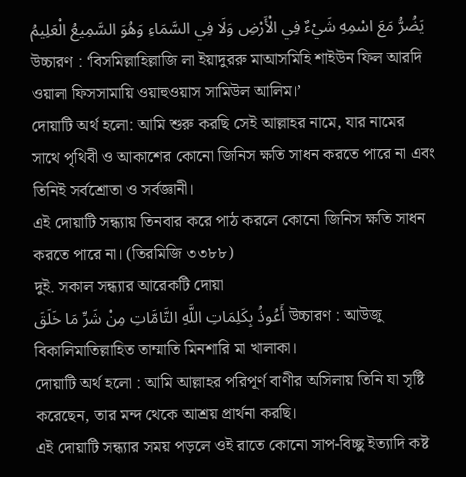يَضُرُّ مَعَ اسْمِهِ شَيْءٌ فِي الْأَرْضِ وَلَا فِي السَّمَاءِ وَهُوَ السَّمِيعُ الْعَلِيمُ উচ্চারণ : ‘বিসমিল্লাহিল্লাজি লা ইয়াদুররু মাআসমিহি শাইউন ফিল আরদি ওয়ালা ফিসসামায়ি ওয়াহুওয়াস সামিউল আলিম।’
দোয়াটি অর্থ হলো: আমি শুরু করছি সেই আল্লাহর নামে, যার নামের সাথে পৃথিবী ও আকাশের কোনো জিনিস ক্ষতি সাধন করতে পারে না এবং তিনিই সর্বশ্রোতা ও সর্বজ্ঞানী।
এই দোয়াটি সন্ধ্যায় তিনবার করে পাঠ করলে কোনো জিনিস ক্ষতি সাধন করতে পারে না। (তিরমিজি ৩৩৮৮)
দুই. সকাল সন্ধ্যার আরেকটি দোয়া
أَعُوذُ بِكَلِمَاتِ اللَّهِ التَّامَّاتِ مِنْ شَرِّ مَا خَلَقَ উচ্চারণ : আউজু বিকালিমাতিল্লাহিত তাম্মাতি মিনশারি মা খালাকা।
দোয়াটি অর্থ হলো : আমি আল্লাহর পরিপূর্ণ বাণীর অসিলায় তিনি যা সৃষ্টি করেছেন, তার মন্দ থেকে আশ্রয় প্রার্থনা করছি।
এই দোয়াটি সন্ধ্যার সময় পড়লে ওই রাতে কোনো সাপ-বিচ্ছু ইত্যাদি কষ্ট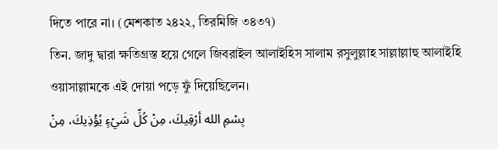দিতে পারে না। (মেশকাত ২৪২২, তিরমিজি ৩৪৩৭)
তিন. জাদু দ্বারা ক্ষতিগ্রস্ত হয়ে গেলে জিবরাইল আলাইহিস সালাম রসুলুল্লাহ সাল্লাল্লাহু আলাইহি ওয়াসাল্লামকে এই দোয়া পড়ে ফুঁ দিয়েছিলেন।
بِسْمِ الله أرْقِيكَ، مِنْ كُلِّ شَيْءٍ يُؤْذِيكَ، مِنْ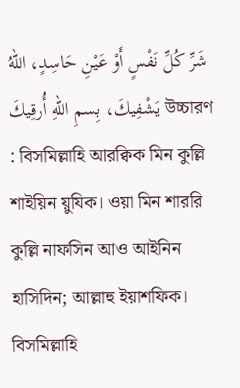شَرِّ كُلِّ نَفْسٍ أَوْ عَيْنِ حَاسِدٍ، اللهُ يَشْفِيكَ، بِسمِ اللهِ أُرقِيكَ উচ্চারণ : বিসমিল্লাহি আরক্বিক মিন কুল্লি শাইয়িন য়ুযিক। ওয়া মিন শাররি কুল্লি নাফসিন আও আইনিন হাসিদিন; আল্লাহু ইয়াশফিক। বিসমিল্লাহি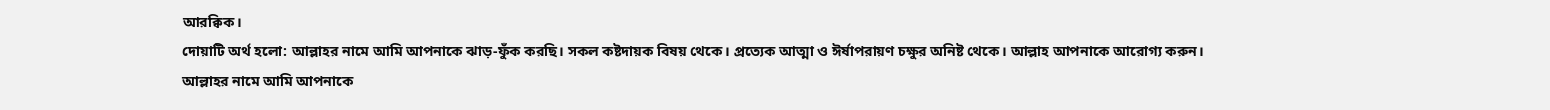আরক্বিক।
দোয়াটি অর্থ হলো: আল্লাহর নামে আমি আপনাকে ঝাড়-ফুঁক করছি। সকল কষ্টদায়ক বিষয় থেকে। প্রত্যেক আত্মা ও ঈর্ষাপরায়ণ চক্ষুর অনিষ্ট থেকে। আল্লাহ আপনাকে আরোগ্য করুন। আল্লাহর নামে আমি আপনাকে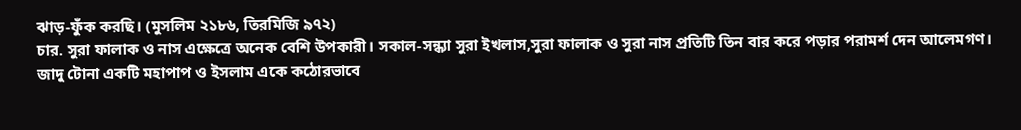ঝাড়-ফুঁক করছি। (মুসলিম ২১৮৬, তিরমিজি ৯৭২)
চার. সুরা ফালাক ও নাস এক্ষেত্রে অনেক বেশি উপকারী। সকাল-সন্ধ্যা সুরা ইখলাস,সুরা ফালাক ও সুরা নাস প্রতিটি তিন বার করে পড়ার পরামর্শ দেন আলেমগণ।
জাদু টোনা একটি মহাপাপ ও ইসলাম একে কঠোরভাবে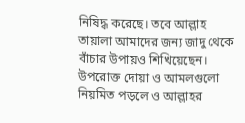নিষিদ্ধ করেছে। তবে আল্লাহ তায়ালা আমাদের জন্য জাদু থেকে বাঁচার উপায়ও শিখিয়েছেন। উপরোক্ত দোয়া ও আমলগুলো নিয়মিত পড়লে ও আল্লাহর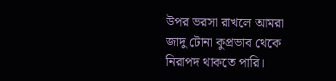উপর ভরসা রাখলে আমরা জাদু টোনা কুপ্রভাব থেকে নিরাপদ থাকতে পারি।